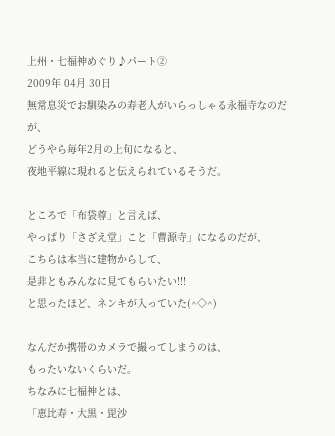上州・七福神めぐり♪パート②
2009年 04月 30日
無常息災でお馴染みの寿老人がいらっしゃる永福寺なのだが、
どうやら毎年2月の上旬になると、
夜地平線に現れると伝えられているそうだ。

ところで「布袋尊」と言えば、
やっぱり「さざえ堂」こと「曹源寺」になるのだが、
こちらは本当に建物からして、
是非ともみんなに見てもらいたい!!!
と思ったほど、ネンキが入っていた(^◇^)

なんだか携帯のカメラで撮ってしまうのは、
もったいないくらいだ。
ちなみに七福神とは、
「恵比寿・大黒・毘沙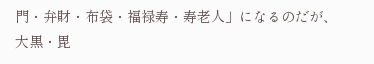門・弁財・布袋・福禄寿・寿老人」になるのだが、
大黒・毘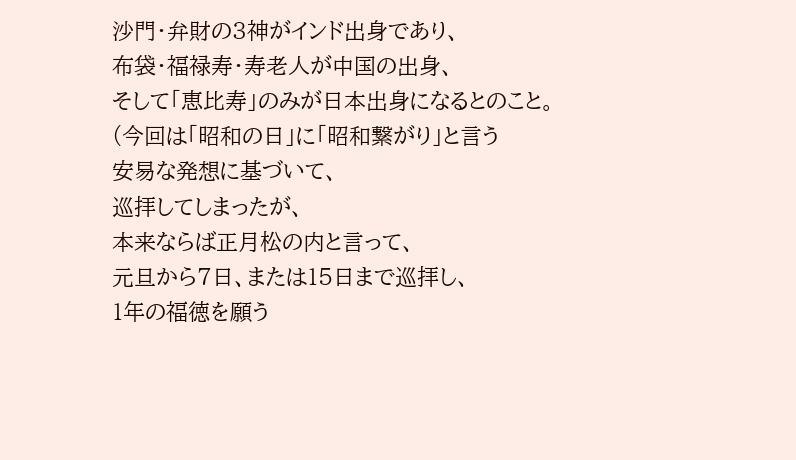沙門・弁財の3神がインド出身であり、
布袋・福禄寿・寿老人が中国の出身、
そして「恵比寿」のみが日本出身になるとのこと。
(今回は「昭和の日」に「昭和繋がり」と言う
安易な発想に基づいて、
巡拝してしまったが、
本来ならば正月松の内と言って、
元旦から7日、または15日まで巡拝し、
1年の福徳を願う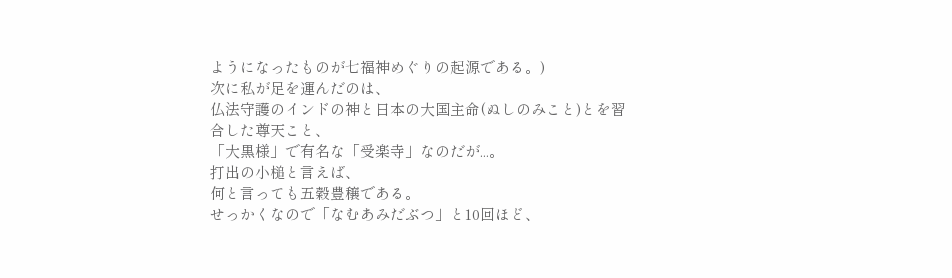ようになったものが七福神めぐりの起源である。)
次に私が足を運んだのは、
仏法守護のインドの神と日本の大国主命(ぬしのみこと)とを習合した尊天こと、
「大黒様」で有名な「受楽寺」なのだが...。
打出の小槌と言えば、
何と言っても五穀豊穣である。
せっかくなので「なむあみだぶつ」と10回ほど、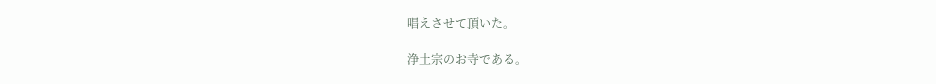唱えさせて頂いた。

浄土宗のお寺である。